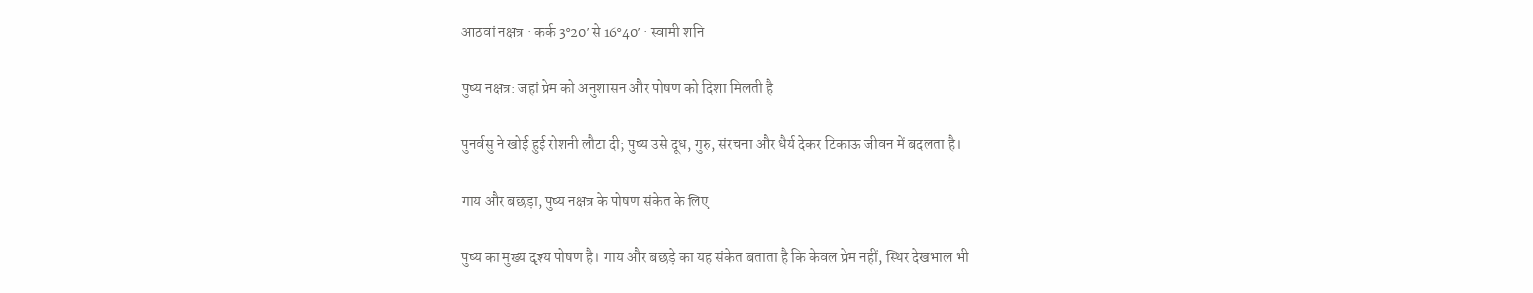आठवां नक्षत्र · कर्क 3°20′ से 16°40′ · स्वामी शनि

पुष्य नक्षत्र: जहां प्रेम को अनुशासन और पोषण को दिशा मिलती है

पुनर्वसु ने खोई हुई रोशनी लौटा दी; पुष्य उसे दूध, गुरु, संरचना और धैर्य देकर टिकाऊ जीवन में बदलता है।

गाय और बछड़ा, पुष्य नक्षत्र के पोषण संकेत के लिए

पुष्य का मुख्य दृश्य पोषण है। गाय और बछड़े का यह संकेत बताता है कि केवल प्रेम नहीं, स्थिर देखभाल भी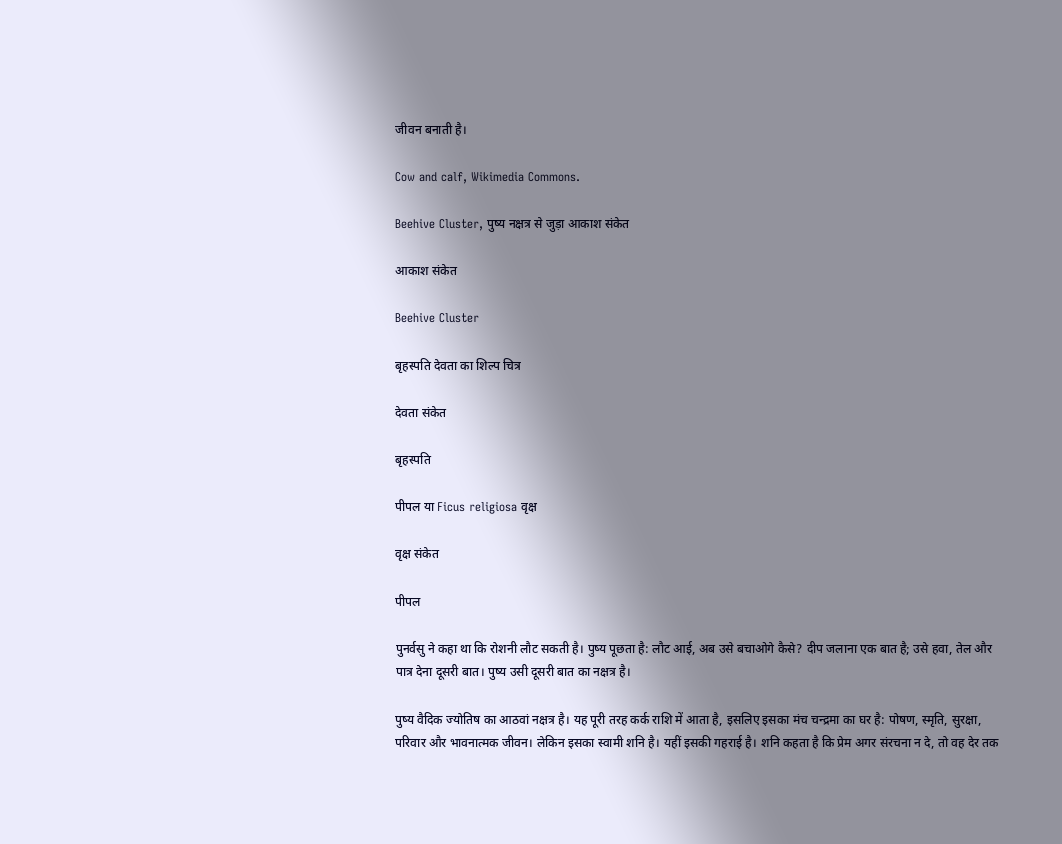जीवन बनाती है।

Cow and calf, Wikimedia Commons.

Beehive Cluster, पुष्य नक्षत्र से जुड़ा आकाश संकेत

आकाश संकेत

Beehive Cluster

बृहस्पति देवता का शिल्प चित्र

देवता संकेत

बृहस्पति

पीपल या Ficus religiosa वृक्ष

वृक्ष संकेत

पीपल

पुनर्वसु ने कहा था कि रोशनी लौट सकती है। पुष्य पूछता है: लौट आई, अब उसे बचाओगे कैसे? दीप जलाना एक बात है; उसे हवा, तेल और पात्र देना दूसरी बात। पुष्य उसी दूसरी बात का नक्षत्र है।

पुष्य वैदिक ज्योतिष का आठवां नक्षत्र है। यह पूरी तरह कर्क राशि में आता है, इसलिए इसका मंच चन्द्रमा का घर है: पोषण, स्मृति, सुरक्षा, परिवार और भावनात्मक जीवन। लेकिन इसका स्वामी शनि है। यहीं इसकी गहराई है। शनि कहता है कि प्रेम अगर संरचना न दे, तो वह देर तक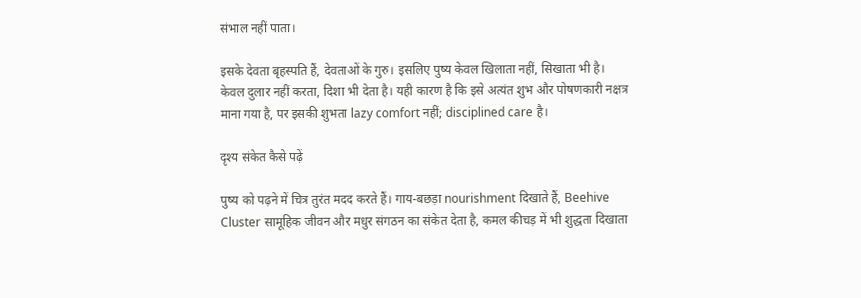संभाल नहीं पाता।

इसके देवता बृहस्पति हैं, देवताओं के गुरु। इसलिए पुष्य केवल खिलाता नहीं, सिखाता भी है। केवल दुलार नहीं करता, दिशा भी देता है। यही कारण है कि इसे अत्यंत शुभ और पोषणकारी नक्षत्र माना गया है, पर इसकी शुभता lazy comfort नहीं; disciplined care है।

दृश्य संकेत कैसे पढ़ें

पुष्य को पढ़ने में चित्र तुरंत मदद करते हैं। गाय-बछड़ा nourishment दिखाते हैं, Beehive Cluster सामूहिक जीवन और मधुर संगठन का संकेत देता है, कमल कीचड़ में भी शुद्धता दिखाता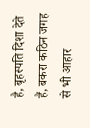है, बृहस्पति दिशा देते हैं, बकरा कठिन जगह से भी आहार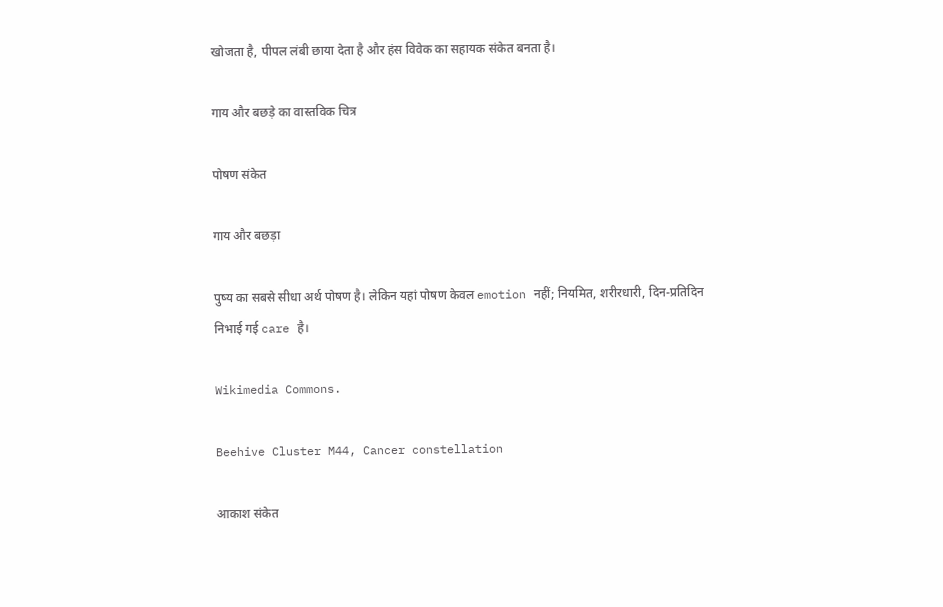खोजता है, पीपल लंबी छाया देता है और हंस विवेक का सहायक संकेत बनता है।

गाय और बछड़े का वास्तविक चित्र

पोषण संकेत

गाय और बछड़ा

पुष्य का सबसे सीधा अर्थ पोषण है। लेकिन यहां पोषण केवल emotion नहीं; नियमित, शरीरधारी, दिन-प्रतिदिन निभाई गई care है।

Wikimedia Commons.

Beehive Cluster M44, Cancer constellation

आकाश संकेत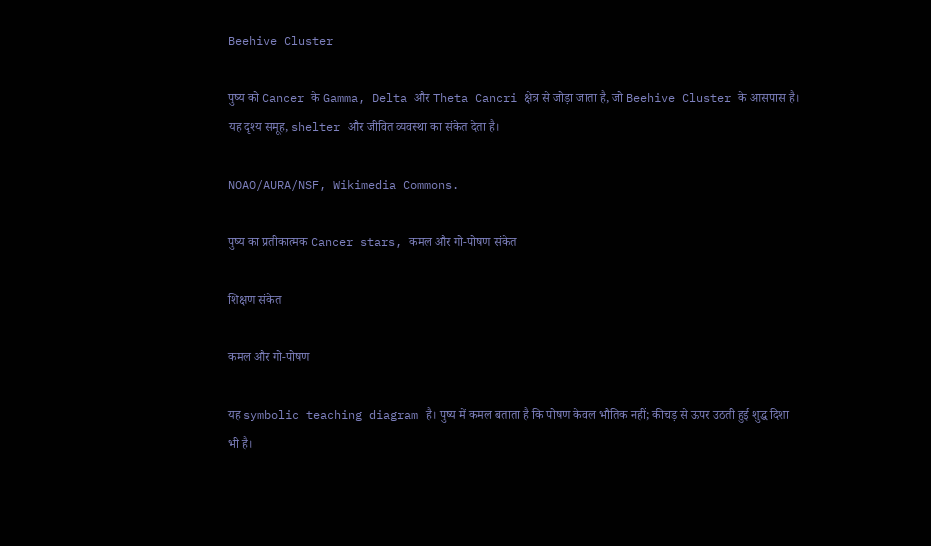Beehive Cluster

पुष्य को Cancer के Gamma, Delta और Theta Cancri क्षेत्र से जोड़ा जाता है, जो Beehive Cluster के आसपास है। यह दृश्य समूह, shelter और जीवित व्यवस्था का संकेत देता है।

NOAO/AURA/NSF, Wikimedia Commons.

पुष्य का प्रतीकात्मक Cancer stars, कमल और गो-पोषण संकेत

शिक्षण संकेत

कमल और गो-पोषण

यह symbolic teaching diagram है। पुष्य में कमल बताता है कि पोषण केवल भौतिक नहीं; कीचड़ से ऊपर उठती हुई शुद्ध दिशा भी है।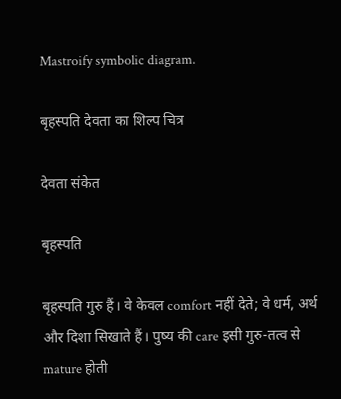Mastroify symbolic diagram.

बृहस्पति देवता का शिल्प चित्र

देवता संकेत

बृहस्पति

बृहस्पति गुरु हैं। वे केवल comfort नहीं देते; वे धर्म, अर्थ और दिशा सिखाते हैं। पुष्य की care इसी गुरु-तत्व से mature होती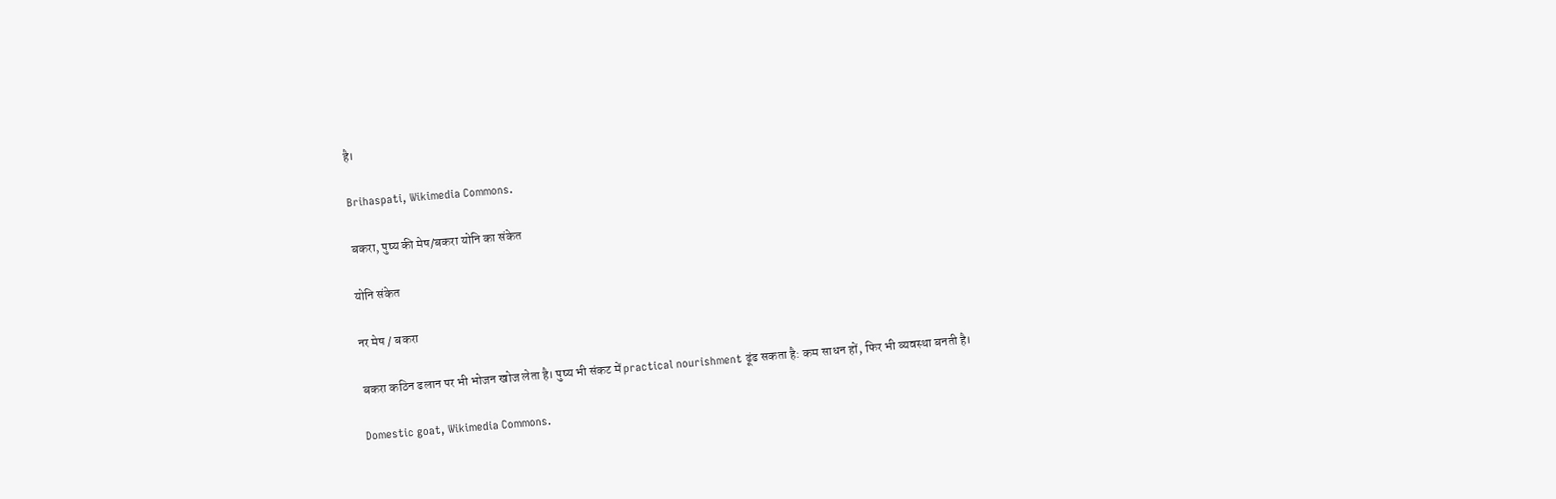है।

Brihaspati, Wikimedia Commons.

बकरा, पुष्य की मेष/बकरा योनि का संकेत

योनि संकेत

नर मेष / बकरा

बकरा कठिन ढलान पर भी भोजन खोज लेता है। पुष्य भी संकट में practical nourishment ढूंढ सकता है: कम साधन हों, फिर भी व्यवस्था बनती है।

Domestic goat, Wikimedia Commons.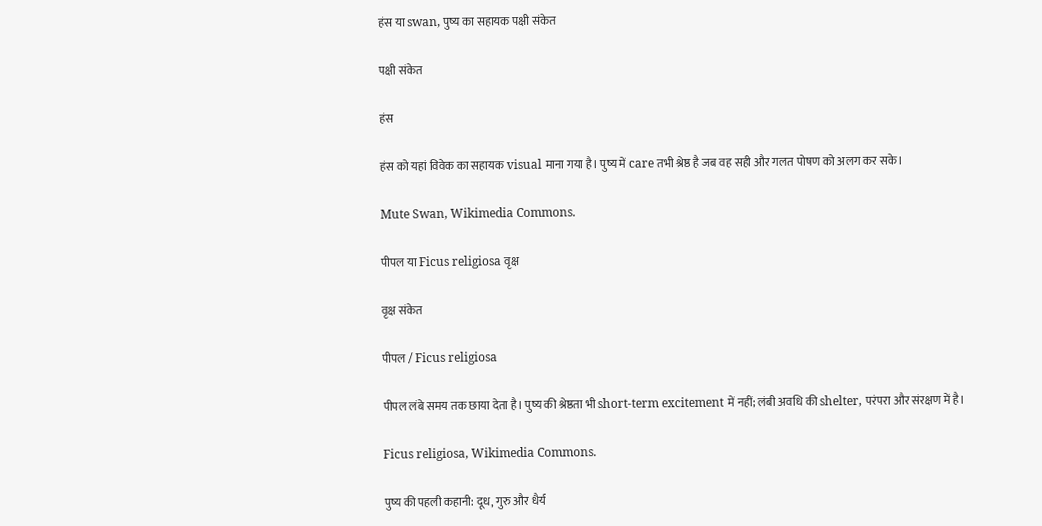हंस या swan, पुष्य का सहायक पक्षी संकेत

पक्षी संकेत

हंस

हंस को यहां विवेक का सहायक visual माना गया है। पुष्य में care तभी श्रेष्ठ है जब वह सही और गलत पोषण को अलग कर सके।

Mute Swan, Wikimedia Commons.

पीपल या Ficus religiosa वृक्ष

वृक्ष संकेत

पीपल / Ficus religiosa

पीपल लंबे समय तक छाया देता है। पुष्य की श्रेष्ठता भी short-term excitement में नहीं; लंबी अवधि की shelter, परंपरा और संरक्षण में है।

Ficus religiosa, Wikimedia Commons.

पुष्य की पहली कहानी: दूध, गुरु और धैर्य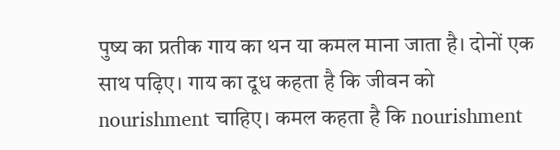पुष्य का प्रतीक गाय का थन या कमल माना जाता है। दोनों एक साथ पढ़िए। गाय का दूध कहता है कि जीवन को nourishment चाहिए। कमल कहता है कि nourishment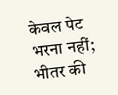केवल पेट भरना नहीं; भीतर की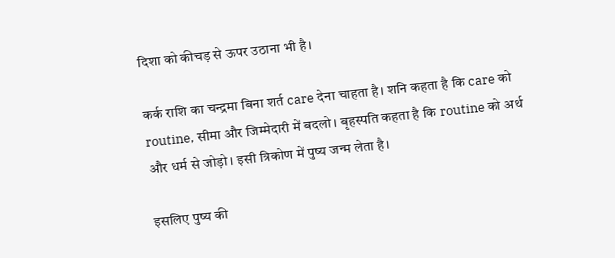दिशा को कीचड़ से ऊपर उठाना भी है।

कर्क राशि का चन्द्रमा बिना शर्त care देना चाहता है। शनि कहता है कि care को routine, सीमा और जिम्मेदारी में बदलो। बृहस्पति कहता है कि routine को अर्थ और धर्म से जोड़ो। इसी त्रिकोण में पुष्य जन्म लेता है।

इसलिए पुष्य की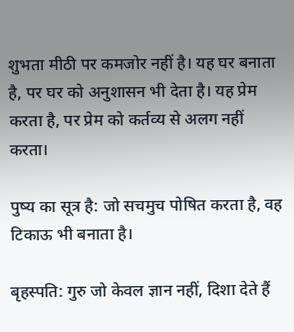शुभता मीठी पर कमजोर नहीं है। यह घर बनाता है, पर घर को अनुशासन भी देता है। यह प्रेम करता है, पर प्रेम को कर्तव्य से अलग नहीं करता।

पुष्य का सूत्र है: जो सचमुच पोषित करता है, वह टिकाऊ भी बनाता है।

बृहस्पति: गुरु जो केवल ज्ञान नहीं, दिशा देते हैं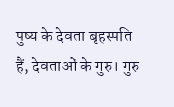पुष्य के देवता बृहस्पति हैं, देवताओं के गुरु। गुरु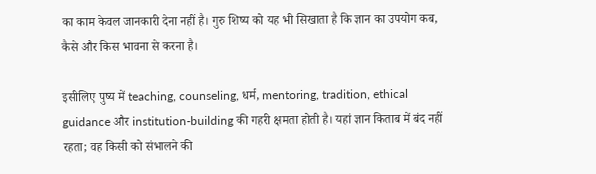का काम केवल जानकारी देना नहीं है। गुरु शिष्य को यह भी सिखाता है कि ज्ञान का उपयोग कब, कैसे और किस भावना से करना है।

इसीलिए पुष्य में teaching, counseling, धर्म, mentoring, tradition, ethical guidance और institution-building की गहरी क्षमता होती है। यहां ज्ञान किताब में बंद नहीं रहता; वह किसी को संभालने की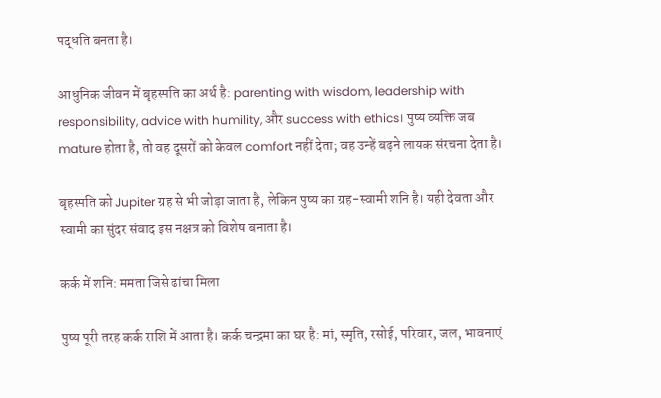पद्धति बनता है।

आधुनिक जीवन में बृहस्पति का अर्थ है: parenting with wisdom, leadership with responsibility, advice with humility, और success with ethics। पुष्य व्यक्ति जब mature होता है, तो वह दूसरों को केवल comfort नहीं देता; वह उन्हें बढ़ने लायक संरचना देता है।

बृहस्पति को Jupiter ग्रह से भी जोड़ा जाता है, लेकिन पुष्य का ग्रह-स्वामी शनि है। यही देवता और स्वामी का सुंदर संवाद इस नक्षत्र को विशेष बनाता है।

कर्क में शनि: ममता जिसे ढांचा मिला

पुष्य पूरी तरह कर्क राशि में आता है। कर्क चन्द्रमा का घर है: मां, स्मृति, रसोई, परिवार, जल, भावनाएं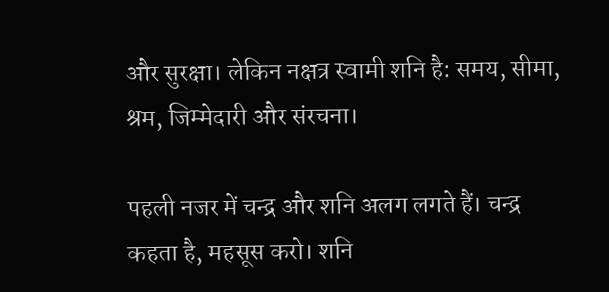और सुरक्षा। लेकिन नक्षत्र स्वामी शनि है: समय, सीमा, श्रम, जिम्मेदारी और संरचना।

पहली नजर में चन्द्र और शनि अलग लगते हैं। चन्द्र कहता है, महसूस करो। शनि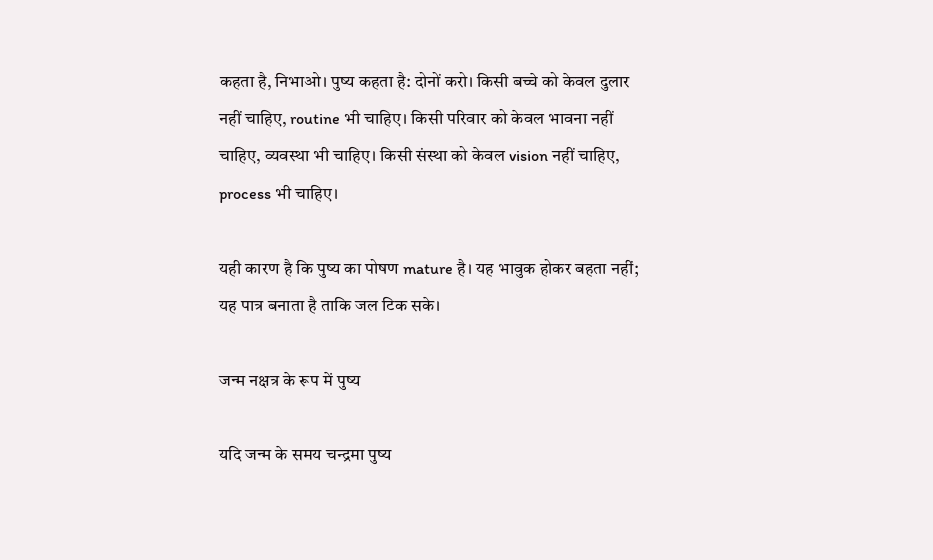कहता है, निभाओ। पुष्य कहता है: दोनों करो। किसी बच्चे को केवल दुलार नहीं चाहिए, routine भी चाहिए। किसी परिवार को केवल भावना नहीं चाहिए, व्यवस्था भी चाहिए। किसी संस्था को केवल vision नहीं चाहिए, process भी चाहिए।

यही कारण है कि पुष्य का पोषण mature है। यह भावुक होकर बहता नहीं; यह पात्र बनाता है ताकि जल टिक सके।

जन्म नक्षत्र के रूप में पुष्य

यदि जन्म के समय चन्द्रमा पुष्य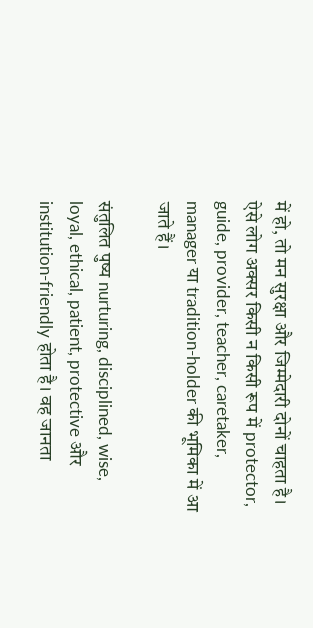में हो, तो मन सुरक्षा और जिम्मेदारी दोनों चाहता है। ऐसे लोग अक्सर किसी न किसी रूप में protector, guide, provider, teacher, caretaker, manager या tradition-holder की भूमिका में आ जाते हैं।

संतुलित पुष्य nurturing, disciplined, wise, loyal, ethical, patient, protective और institution-friendly होता है। वह जानता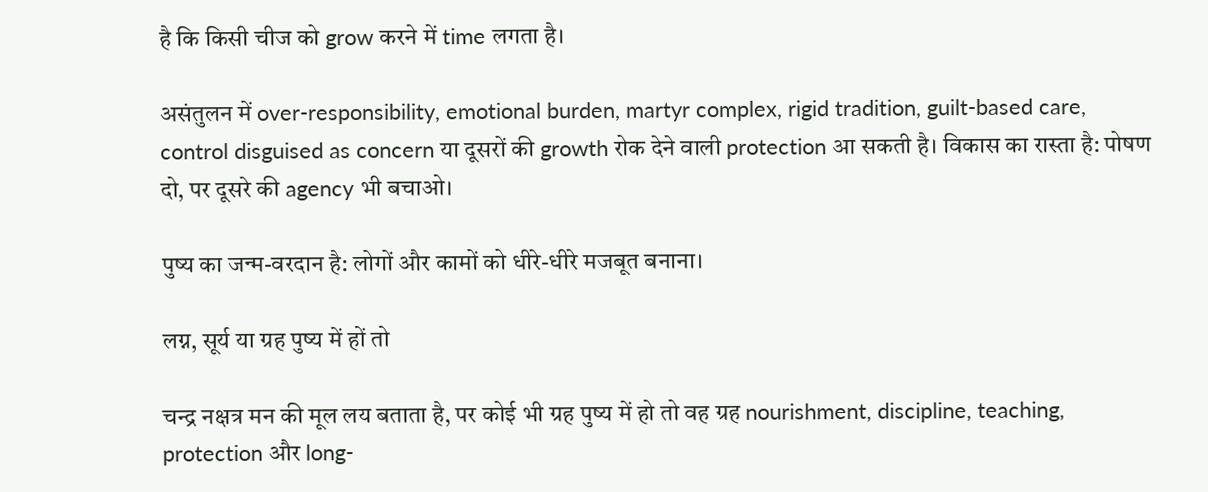है कि किसी चीज को grow करने में time लगता है।

असंतुलन में over-responsibility, emotional burden, martyr complex, rigid tradition, guilt-based care, control disguised as concern या दूसरों की growth रोक देने वाली protection आ सकती है। विकास का रास्ता है: पोषण दो, पर दूसरे की agency भी बचाओ।

पुष्य का जन्म-वरदान है: लोगों और कामों को धीरे-धीरे मजबूत बनाना।

लग्न, सूर्य या ग्रह पुष्य में हों तो

चन्द्र नक्षत्र मन की मूल लय बताता है, पर कोई भी ग्रह पुष्य में हो तो वह ग्रह nourishment, discipline, teaching, protection और long-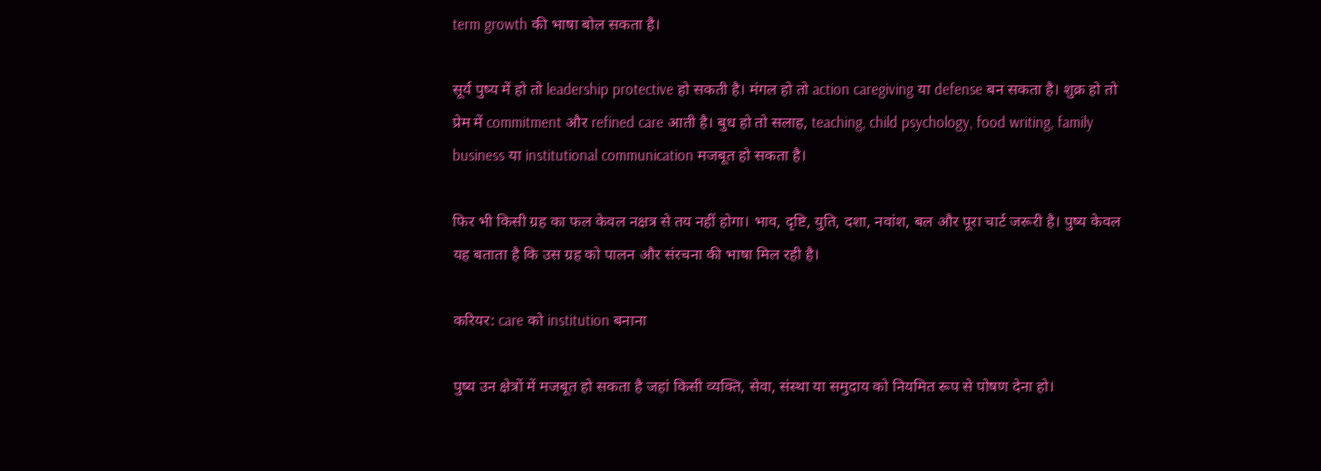term growth की भाषा बोल सकता है।

सूर्य पुष्य में हो तो leadership protective हो सकती है। मंगल हो तो action caregiving या defense बन सकता है। शुक्र हो तो प्रेम में commitment और refined care आती है। बुध हो तो सलाह, teaching, child psychology, food writing, family business या institutional communication मजबूत हो सकता है।

फिर भी किसी ग्रह का फल केवल नक्षत्र से तय नहीं होगा। भाव, दृष्टि, युति, दशा, नवांश, बल और पूरा चार्ट जरूरी है। पुष्य केवल यह बताता है कि उस ग्रह को पालन और संरचना की भाषा मिल रही है।

करियर: care को institution बनाना

पुष्य उन क्षेत्रों में मजबूत हो सकता है जहां किसी व्यक्ति, सेवा, संस्था या समुदाय को नियमित रूप से पोषण देना हो।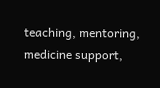teaching, mentoring, medicine support,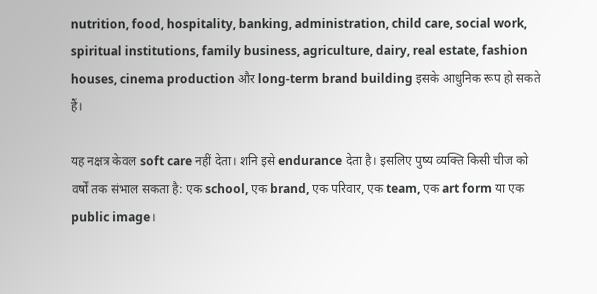nutrition, food, hospitality, banking, administration, child care, social work, spiritual institutions, family business, agriculture, dairy, real estate, fashion houses, cinema production और long-term brand building इसके आधुनिक रूप हो सकते हैं।

यह नक्षत्र केवल soft care नहीं देता। शनि इसे endurance देता है। इसलिए पुष्य व्यक्ति किसी चीज को वर्षों तक संभाल सकता है: एक school, एक brand, एक परिवार, एक team, एक art form या एक public image।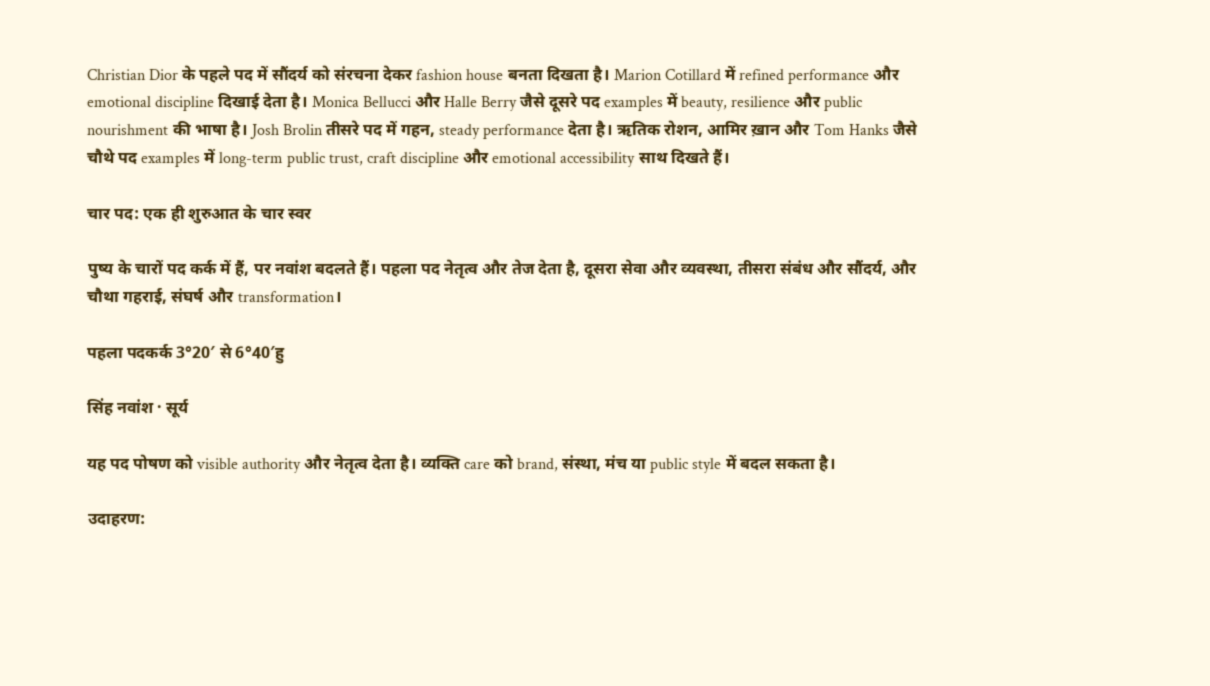Christian Dior के पहले पद में सौंदर्य को संरचना देकर fashion house बनता दिखता है। Marion Cotillard में refined performance और emotional discipline दिखाई देता है। Monica Bellucci और Halle Berry जैसे दूसरे पद examples में beauty, resilience और public nourishment की भाषा है। Josh Brolin तीसरे पद में गहन, steady performance देता है। ऋतिक रोशन, आमिर ख़ान और Tom Hanks जैसे चौथे पद examples में long-term public trust, craft discipline और emotional accessibility साथ दिखते हैं।

चार पद: एक ही शुरुआत के चार स्वर

पुष्य के चारों पद कर्क में हैं, पर नवांश बदलते हैं। पहला पद नेतृत्व और तेज देता है, दूसरा सेवा और व्यवस्था, तीसरा संबंध और सौंदर्य, और चौथा गहराई, संघर्ष और transformation।

पहला पदकर्क 3°20′ से 6°40′हु

सिंह नवांश · सूर्य

यह पद पोषण को visible authority और नेतृत्व देता है। व्यक्ति care को brand, संस्था, मंच या public style में बदल सकता है।

उदाहरण: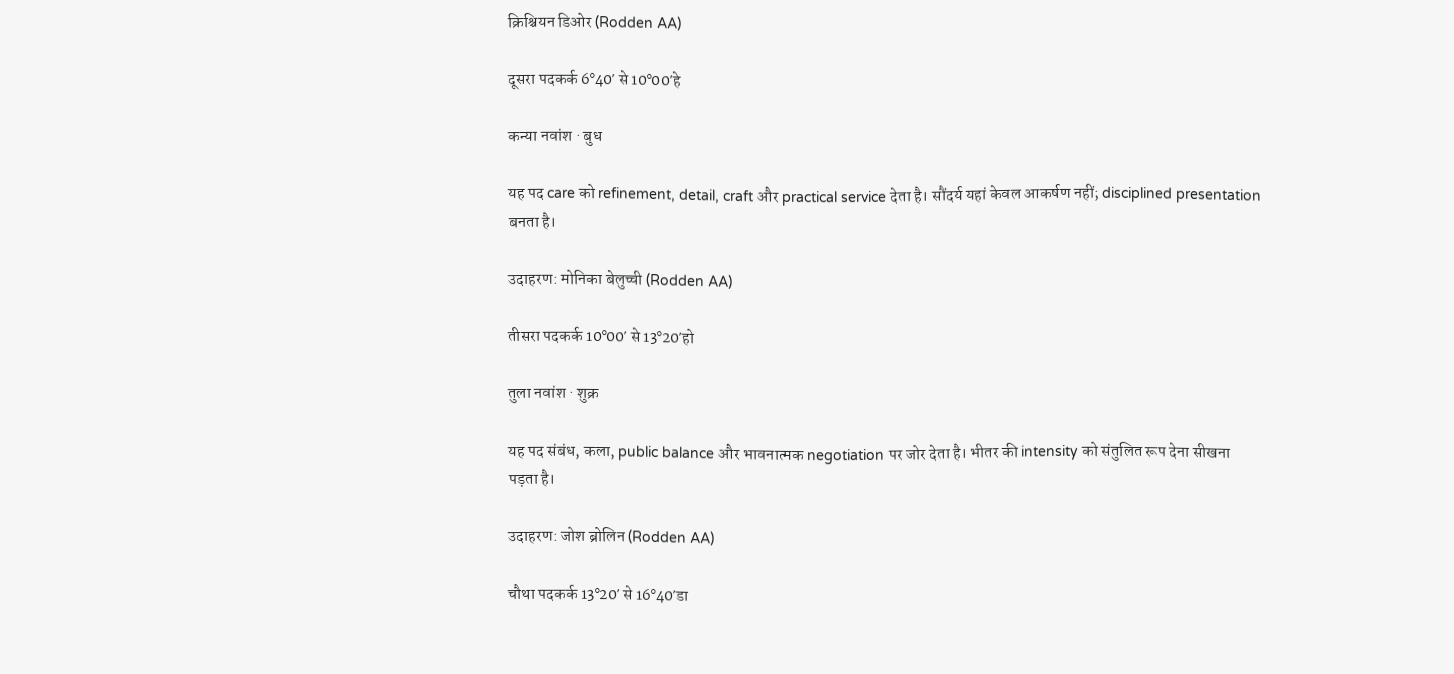क्रिश्चियन डिओर (Rodden AA)

दूसरा पदकर्क 6°40′ से 10°00′हे

कन्या नवांश · बुध

यह पद care को refinement, detail, craft और practical service देता है। सौंदर्य यहां केवल आकर्षण नहीं; disciplined presentation बनता है।

उदाहरण: मोनिका बेलुच्ची (Rodden AA)

तीसरा पदकर्क 10°00′ से 13°20′हो

तुला नवांश · शुक्र

यह पद संबंध, कला, public balance और भावनात्मक negotiation पर जोर देता है। भीतर की intensity को संतुलित रूप देना सीखना पड़ता है।

उदाहरण: जोश ब्रोलिन (Rodden AA)

चौथा पदकर्क 13°20′ से 16°40′डा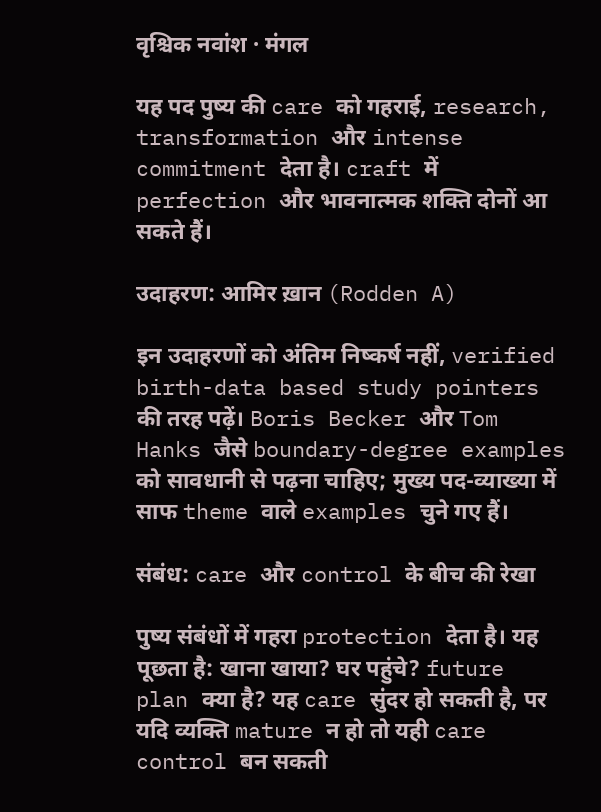वृश्चिक नवांश · मंगल

यह पद पुष्य की care को गहराई, research, transformation और intense commitment देता है। craft में perfection और भावनात्मक शक्ति दोनों आ सकते हैं।

उदाहरण: आमिर ख़ान (Rodden A)

इन उदाहरणों को अंतिम निष्कर्ष नहीं, verified birth-data based study pointers की तरह पढ़ें। Boris Becker और Tom Hanks जैसे boundary-degree examples को सावधानी से पढ़ना चाहिए; मुख्य पद-व्याख्या में साफ theme वाले examples चुने गए हैं।

संबंध: care और control के बीच की रेखा

पुष्य संबंधों में गहरा protection देता है। यह पूछता है: खाना खाया? घर पहुंचे? future plan क्या है? यह care सुंदर हो सकती है, पर यदि व्यक्ति mature न हो तो यही care control बन सकती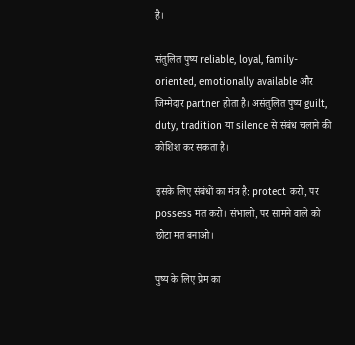है।

संतुलित पुष्य reliable, loyal, family-oriented, emotionally available और जिम्मेदार partner होता है। असंतुलित पुष्य guilt, duty, tradition या silence से संबंध चलाने की कोशिश कर सकता है।

इसके लिए संबंधों का मंत्र है: protect करो, पर possess मत करो। संभालो, पर सामने वाले को छोटा मत बनाओ।

पुष्य के लिए प्रेम का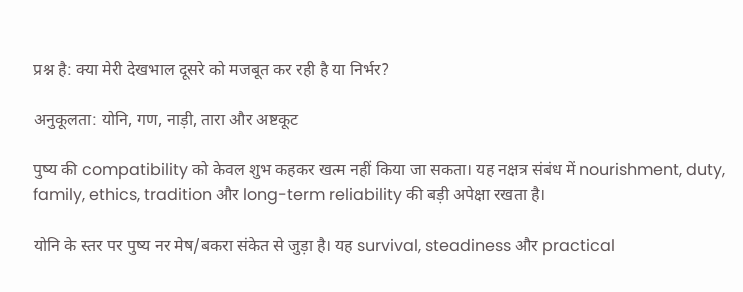प्रश्न है: क्या मेरी देखभाल दूसरे को मजबूत कर रही है या निर्भर?

अनुकूलता: योनि, गण, नाड़ी, तारा और अष्टकूट

पुष्य की compatibility को केवल शुभ कहकर खत्म नहीं किया जा सकता। यह नक्षत्र संबंध में nourishment, duty, family, ethics, tradition और long-term reliability की बड़ी अपेक्षा रखता है।

योनि के स्तर पर पुष्य नर मेष/बकरा संकेत से जुड़ा है। यह survival, steadiness और practical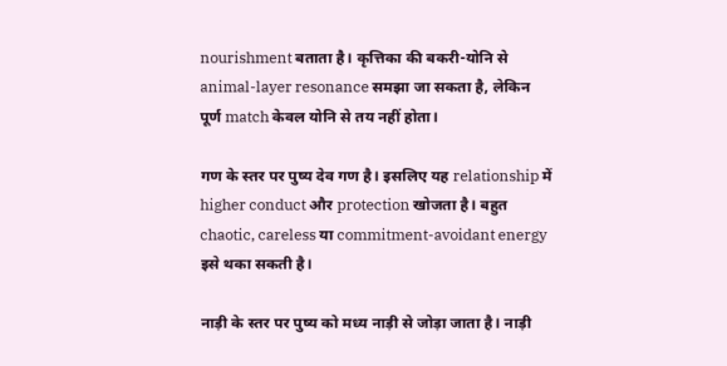nourishment बताता है। कृत्तिका की बकरी-योनि से animal-layer resonance समझा जा सकता है, लेकिन पूर्ण match केवल योनि से तय नहीं होता।

गण के स्तर पर पुष्य देव गण है। इसलिए यह relationship में higher conduct और protection खोजता है। बहुत chaotic, careless या commitment-avoidant energy इसे थका सकती है।

नाड़ी के स्तर पर पुष्य को मध्य नाड़ी से जोड़ा जाता है। नाड़ी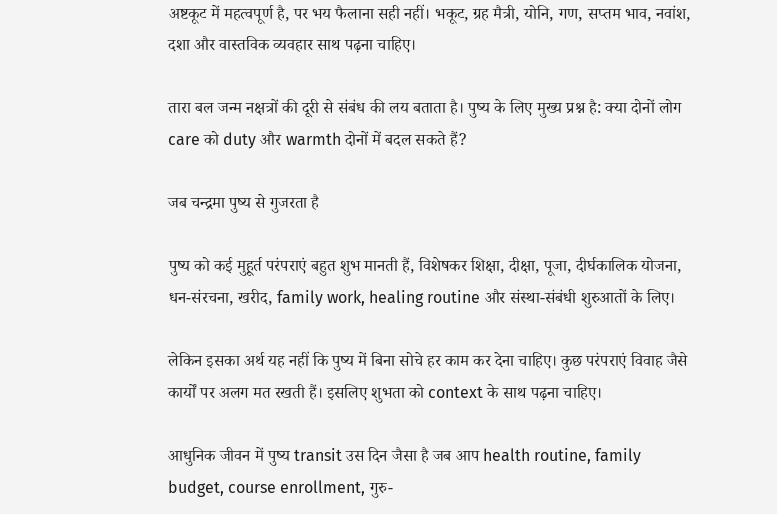अष्टकूट में महत्वपूर्ण है, पर भय फैलाना सही नहीं। भकूट, ग्रह मैत्री, योनि, गण, सप्तम भाव, नवांश, दशा और वास्तविक व्यवहार साथ पढ़ना चाहिए।

तारा बल जन्म नक्षत्रों की दूरी से संबंध की लय बताता है। पुष्य के लिए मुख्य प्रश्न है: क्या दोनों लोग care को duty और warmth दोनों में बदल सकते हैं?

जब चन्द्रमा पुष्य से गुजरता है

पुष्य को कई मुहूर्त परंपराएं बहुत शुभ मानती हैं, विशेषकर शिक्षा, दीक्षा, पूजा, दीर्घकालिक योजना, धन-संरचना, खरीद, family work, healing routine और संस्था-संबंधी शुरुआतों के लिए।

लेकिन इसका अर्थ यह नहीं कि पुष्य में बिना सोचे हर काम कर देना चाहिए। कुछ परंपराएं विवाह जैसे कार्यों पर अलग मत रखती हैं। इसलिए शुभता को context के साथ पढ़ना चाहिए।

आधुनिक जीवन में पुष्य transit उस दिन जैसा है जब आप health routine, family budget, course enrollment, गुरु-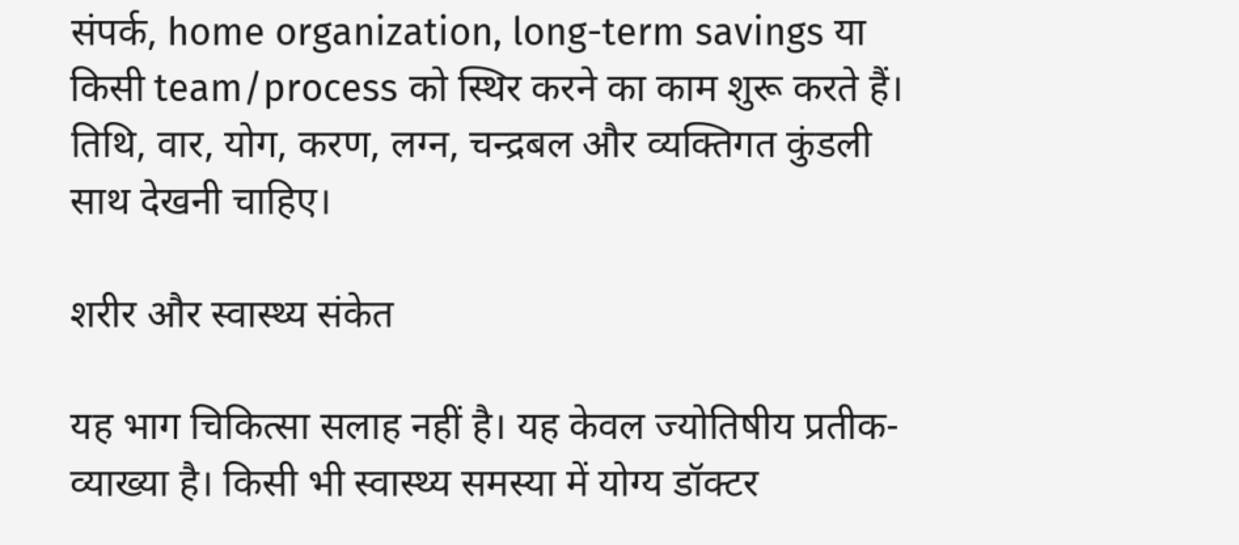संपर्क, home organization, long-term savings या किसी team/process को स्थिर करने का काम शुरू करते हैं। तिथि, वार, योग, करण, लग्न, चन्द्रबल और व्यक्तिगत कुंडली साथ देखनी चाहिए।

शरीर और स्वास्थ्य संकेत

यह भाग चिकित्सा सलाह नहीं है। यह केवल ज्योतिषीय प्रतीक-व्याख्या है। किसी भी स्वास्थ्य समस्या में योग्य डॉक्टर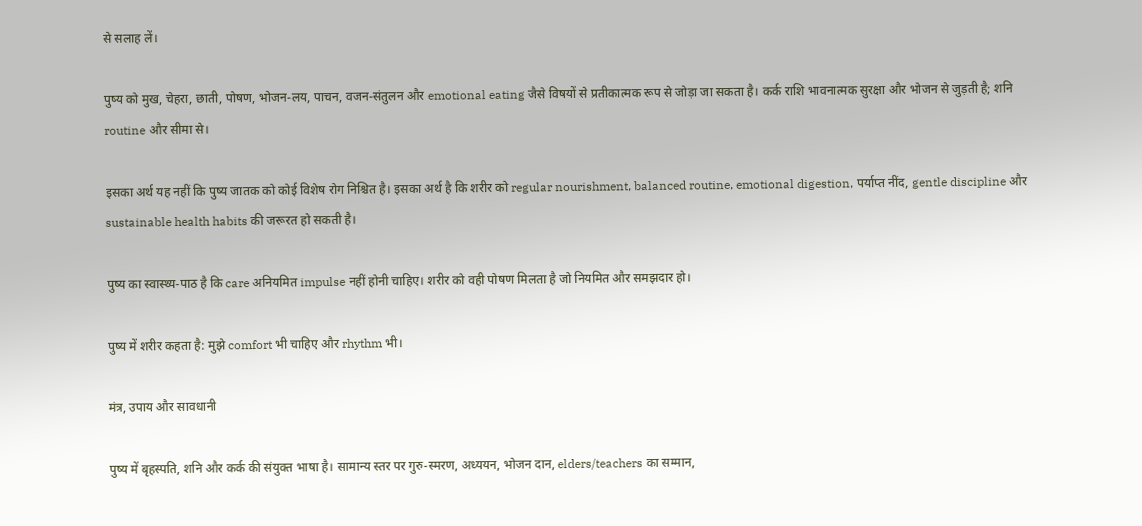से सलाह लें।

पुष्य को मुख, चेहरा, छाती, पोषण, भोजन-लय, पाचन, वजन-संतुलन और emotional eating जैसे विषयों से प्रतीकात्मक रूप से जोड़ा जा सकता है। कर्क राशि भावनात्मक सुरक्षा और भोजन से जुड़ती है; शनि routine और सीमा से।

इसका अर्थ यह नहीं कि पुष्य जातक को कोई विशेष रोग निश्चित है। इसका अर्थ है कि शरीर को regular nourishment, balanced routine, emotional digestion, पर्याप्त नींद, gentle discipline और sustainable health habits की जरूरत हो सकती है।

पुष्य का स्वास्थ्य-पाठ है कि care अनियमित impulse नहीं होनी चाहिए। शरीर को वही पोषण मिलता है जो नियमित और समझदार हो।

पुष्य में शरीर कहता है: मुझे comfort भी चाहिए और rhythm भी।

मंत्र, उपाय और सावधानी

पुष्य में बृहस्पति, शनि और कर्क की संयुक्त भाषा है। सामान्य स्तर पर गुरु-स्मरण, अध्ययन, भोजन दान, elders/teachers का सम्मान,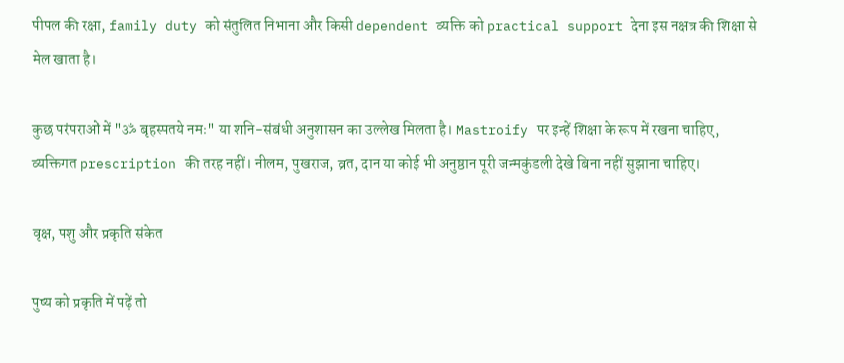पीपल की रक्षा, family duty को संतुलित निभाना और किसी dependent व्यक्ति को practical support देना इस नक्षत्र की शिक्षा से मेल खाता है।

कुछ परंपराओं में "ॐ बृहस्पतये नमः" या शनि-संबंधी अनुशासन का उल्लेख मिलता है। Mastroify पर इन्हें शिक्षा के रूप में रखना चाहिए, व्यक्तिगत prescription की तरह नहीं। नीलम, पुखराज, व्रत, दान या कोई भी अनुष्ठान पूरी जन्मकुंडली देखे बिना नहीं सुझाना चाहिए।

वृक्ष, पशु और प्रकृति संकेत

पुष्य को प्रकृति में पढ़ें तो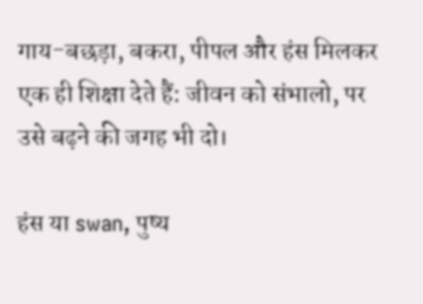गाय-बछड़ा, बकरा, पीपल और हंस मिलकर एक ही शिक्षा देते हैं: जीवन को संभालो, पर उसे बढ़ने की जगह भी दो।

हंस या swan, पुष्य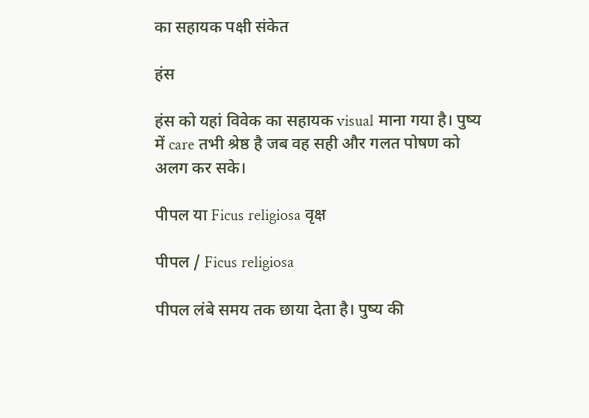का सहायक पक्षी संकेत

हंस

हंस को यहां विवेक का सहायक visual माना गया है। पुष्य में care तभी श्रेष्ठ है जब वह सही और गलत पोषण को अलग कर सके।

पीपल या Ficus religiosa वृक्ष

पीपल / Ficus religiosa

पीपल लंबे समय तक छाया देता है। पुष्य की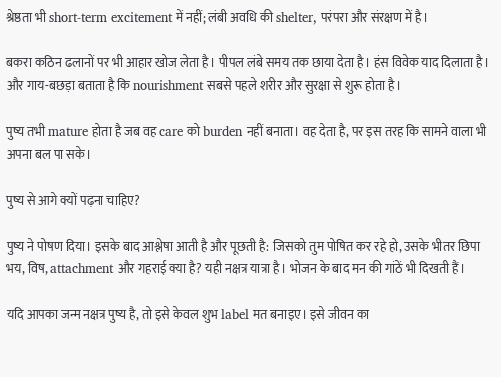श्रेष्ठता भी short-term excitement में नहीं; लंबी अवधि की shelter, परंपरा और संरक्षण में है।

बकरा कठिन ढलानों पर भी आहार खोज लेता है। पीपल लंबे समय तक छाया देता है। हंस विवेक याद दिलाता है। और गाय-बछड़ा बताता है कि nourishment सबसे पहले शरीर और सुरक्षा से शुरू होता है।

पुष्य तभी mature होता है जब वह care को burden नहीं बनाता। वह देता है, पर इस तरह कि सामने वाला भी अपना बल पा सके।

पुष्य से आगे क्यों पढ़ना चाहिए?

पुष्य ने पोषण दिया। इसके बाद आश्लेषा आती है और पूछती है: जिसको तुम पोषित कर रहे हो, उसके भीतर छिपा भय, विष, attachment और गहराई क्या है? यही नक्षत्र यात्रा है। भोजन के बाद मन की गांठें भी दिखती हैं।

यदि आपका जन्म नक्षत्र पुष्य है, तो इसे केवल शुभ label मत बनाइए। इसे जीवन का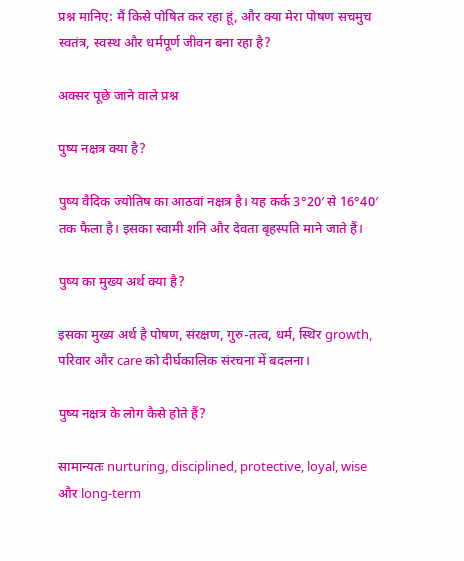प्रश्न मानिए: मैं किसे पोषित कर रहा हूं, और क्या मेरा पोषण सचमुच स्वतंत्र, स्वस्थ और धर्मपूर्ण जीवन बना रहा है?

अक्सर पूछे जाने वाले प्रश्न

पुष्य नक्षत्र क्या है?

पुष्य वैदिक ज्योतिष का आठवां नक्षत्र है। यह कर्क 3°20′ से 16°40′ तक फैला है। इसका स्वामी शनि और देवता बृहस्पति माने जाते हैं।

पुष्य का मुख्य अर्थ क्या है?

इसका मुख्य अर्थ है पोषण, संरक्षण, गुरु-तत्व, धर्म, स्थिर growth, परिवार और care को दीर्घकालिक संरचना में बदलना।

पुष्य नक्षत्र के लोग कैसे होते हैं?

सामान्यतः nurturing, disciplined, protective, loyal, wise और long-term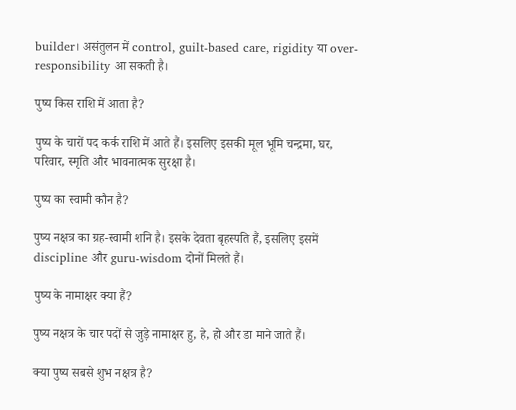builder। असंतुलन में control, guilt-based care, rigidity या over-responsibility आ सकती है।

पुष्य किस राशि में आता है?

पुष्य के चारों पद कर्क राशि में आते हैं। इसलिए इसकी मूल भूमि चन्द्रमा, घर, परिवार, स्मृति और भावनात्मक सुरक्षा है।

पुष्य का स्वामी कौन है?

पुष्य नक्षत्र का ग्रह-स्वामी शनि है। इसके देवता बृहस्पति हैं, इसलिए इसमें discipline और guru-wisdom दोनों मिलते हैं।

पुष्य के नामाक्षर क्या हैं?

पुष्य नक्षत्र के चार पदों से जुड़े नामाक्षर हु, हे, हो और डा माने जाते हैं।

क्या पुष्य सबसे शुभ नक्षत्र है?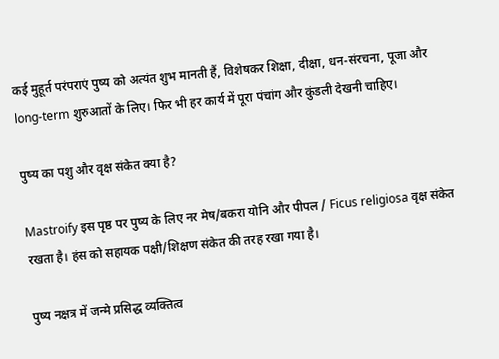कई मुहूर्त परंपराएं पुष्य को अत्यंत शुभ मानती हैं, विशेषकर शिक्षा, दीक्षा, धन-संरचना, पूजा और long-term शुरुआतों के लिए। फिर भी हर कार्य में पूरा पंचांग और कुंडली देखनी चाहिए।

पुष्य का पशु और वृक्ष संकेत क्या है?

Mastroify इस पृष्ठ पर पुष्य के लिए नर मेष/बकरा योनि और पीपल / Ficus religiosa वृक्ष संकेत रखता है। हंस को सहायक पक्षी/शिक्षण संकेत की तरह रखा गया है।

पुष्य नक्षत्र में जन्मे प्रसिद्ध व्यक्तित्व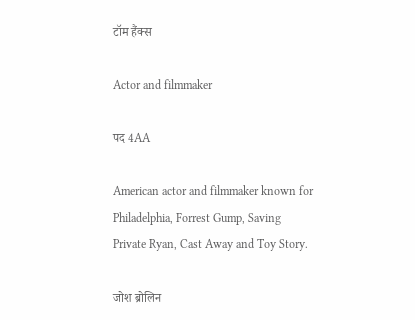टॉम हैंक्स

Actor and filmmaker

पद 4AA

American actor and filmmaker known for Philadelphia, Forrest Gump, Saving Private Ryan, Cast Away and Toy Story.

जोश ब्रोलिन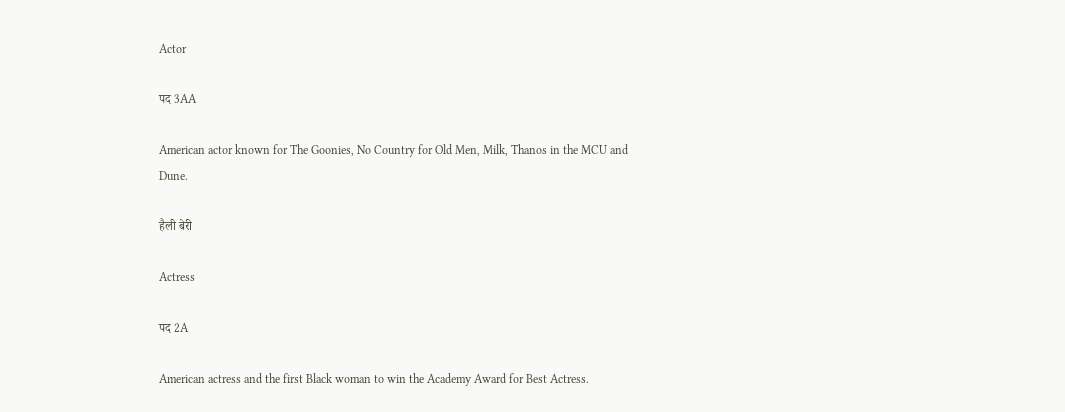Actor

पद 3AA

American actor known for The Goonies, No Country for Old Men, Milk, Thanos in the MCU and Dune.

हैली बेरी

Actress

पद 2A

American actress and the first Black woman to win the Academy Award for Best Actress.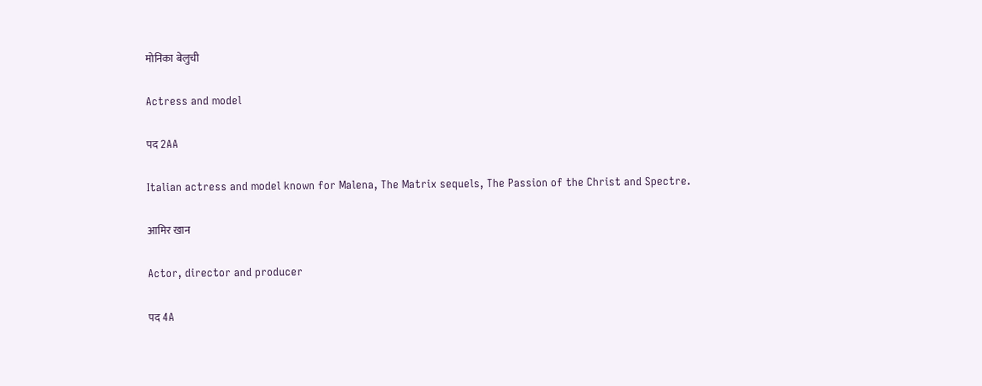मोनिका बेलुची

Actress and model

पद 2AA

Italian actress and model known for Malena, The Matrix sequels, The Passion of the Christ and Spectre.

आमिर खान

Actor, director and producer

पद 4A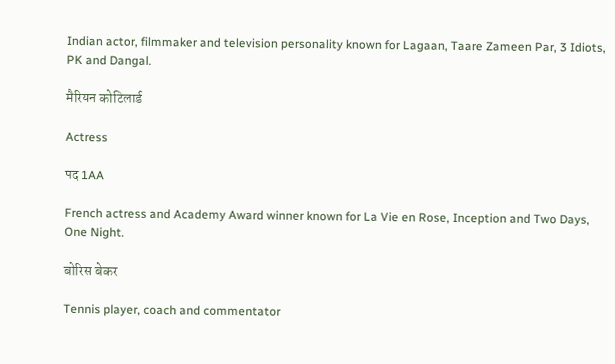Indian actor, filmmaker and television personality known for Lagaan, Taare Zameen Par, 3 Idiots, PK and Dangal.

मैरियन कोटिलार्ड

Actress

पद 1AA

French actress and Academy Award winner known for La Vie en Rose, Inception and Two Days, One Night.

बोरिस बेकर

Tennis player, coach and commentator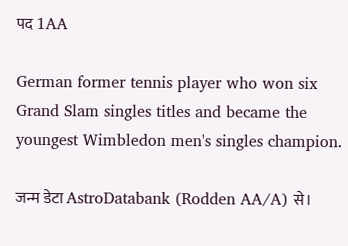पद 1AA

German former tennis player who won six Grand Slam singles titles and became the youngest Wimbledon men's singles champion.

जन्म डेटा AstroDatabank (Rodden AA/A) से।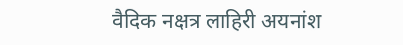वैदिक नक्षत्र लाहिरी अयनांश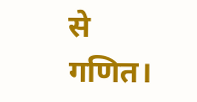से गणित।